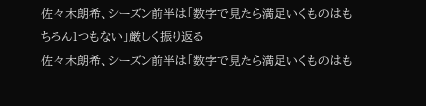佐々木朗希、シーズン前半は「数字で見たら満足いくものはもちろん1つもない」厳しく振り返る
佐々木朗希、シーズン前半は「数字で見たら満足いくものはも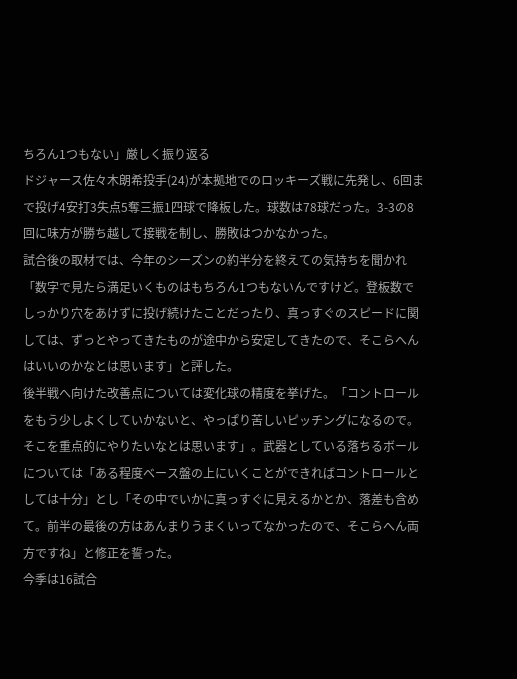ちろん1つもない」厳しく振り返る
ドジャース佐々木朗希投手(24)が本拠地でのロッキーズ戦に先発し、6回まで投げ4安打3失点5奪三振1四球で降板した。球数は78球だった。3-3の8回に味方が勝ち越して接戦を制し、勝敗はつかなかった。
試合後の取材では、今年のシーズンの約半分を終えての気持ちを聞かれ「数字で見たら満足いくものはもちろん1つもないんですけど。登板数でしっかり穴をあけずに投げ続けたことだったり、真っすぐのスピードに関しては、ずっとやってきたものが途中から安定してきたので、そこらへんはいいのかなとは思います」と評した。
後半戦へ向けた改善点については変化球の精度を挙げた。「コントロールをもう少しよくしていかないと、やっぱり苦しいピッチングになるので。そこを重点的にやりたいなとは思います」。武器としている落ちるボールについては「ある程度ベース盤の上にいくことができればコントロールとしては十分」とし「その中でいかに真っすぐに見えるかとか、落差も含めて。前半の最後の方はあんまりうまくいってなかったので、そこらへん両方ですね」と修正を誓った。
今季は16試合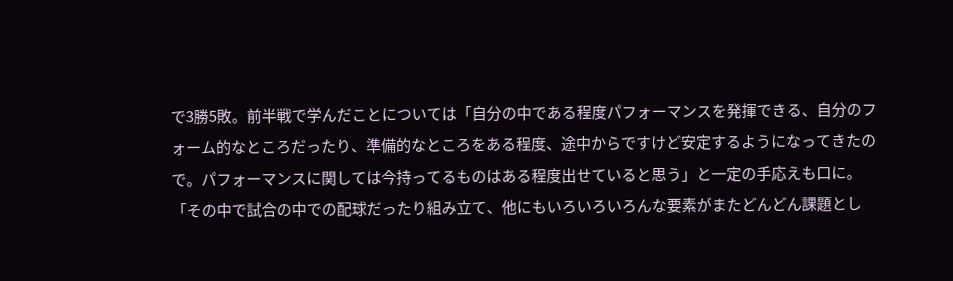で3勝5敗。前半戦で学んだことについては「自分の中である程度パフォーマンスを発揮できる、自分のフォーム的なところだったり、準備的なところをある程度、途中からですけど安定するようになってきたので。パフォーマンスに関しては今持ってるものはある程度出せていると思う」と一定の手応えも口に。「その中で試合の中での配球だったり組み立て、他にもいろいろいろんな要素がまたどんどん課題とし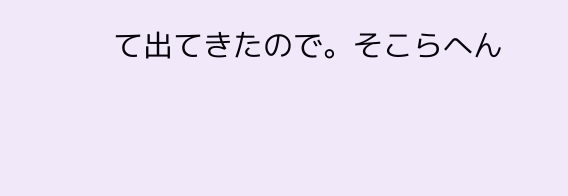て出てきたので。そこらへん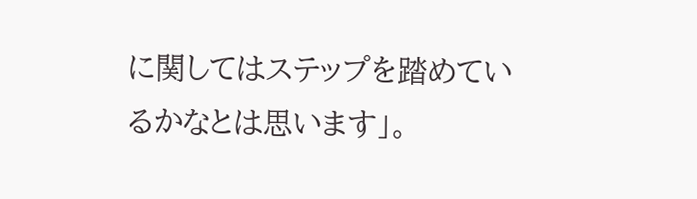に関してはステップを踏めているかなとは思います」。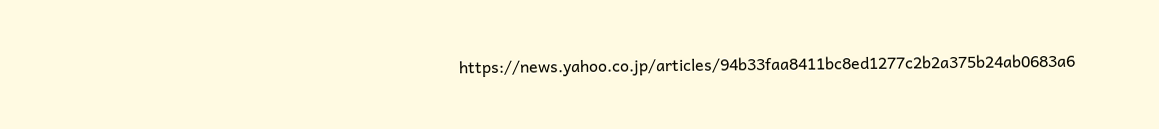https://news.yahoo.co.jp/articles/94b33faa8411bc8ed1277c2b2a375b24ab0683a6